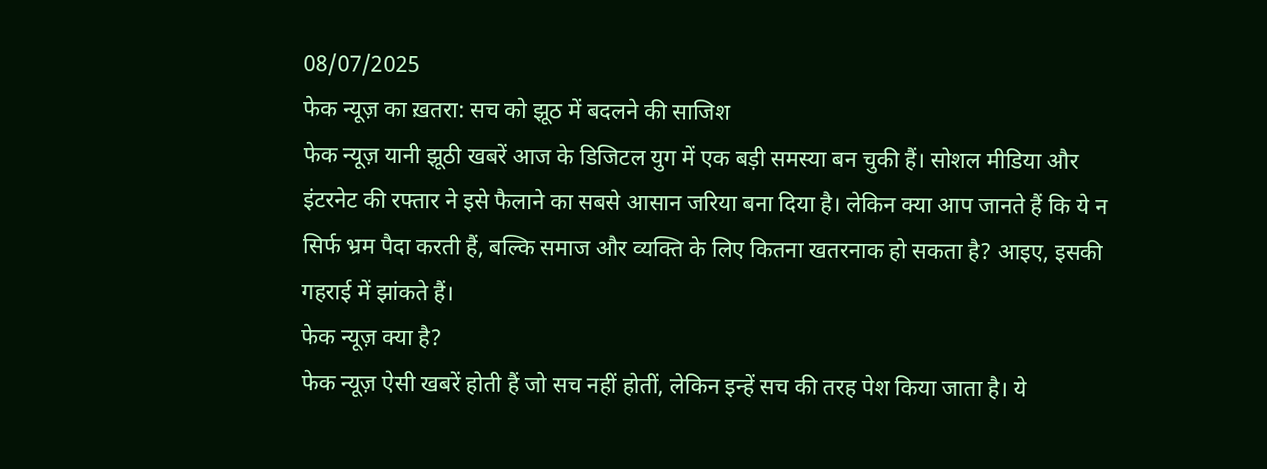08/07/2025
फेक न्यूज़ का ख़तरा: सच को झूठ में बदलने की साजिश
फेक न्यूज़ यानी झूठी खबरें आज के डिजिटल युग में एक बड़ी समस्या बन चुकी हैं। सोशल मीडिया और इंटरनेट की रफ्तार ने इसे फैलाने का सबसे आसान जरिया बना दिया है। लेकिन क्या आप जानते हैं कि ये न सिर्फ भ्रम पैदा करती हैं, बल्कि समाज और व्यक्ति के लिए कितना खतरनाक हो सकता है? आइए, इसकी गहराई में झांकते हैं।
फेक न्यूज़ क्या है?
फेक न्यूज़ ऐसी खबरें होती हैं जो सच नहीं होतीं, लेकिन इन्हें सच की तरह पेश किया जाता है। ये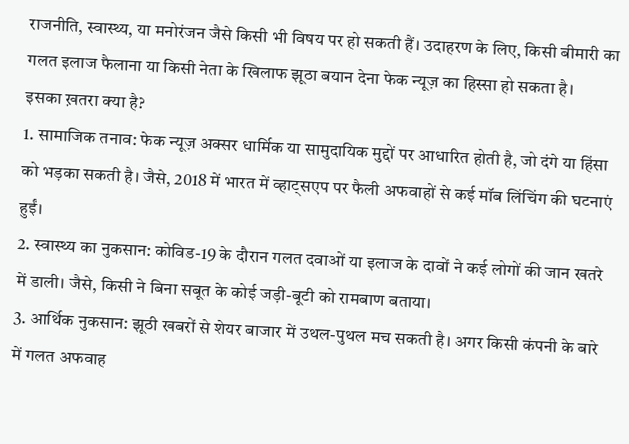राजनीति, स्वास्थ्य, या मनोरंजन जैसे किसी भी विषय पर हो सकती हैं। उदाहरण के लिए, किसी बीमारी का गलत इलाज फैलाना या किसी नेता के खिलाफ झूठा बयान देना फेक न्यूज़ का हिस्सा हो सकता है।
इसका ख़तरा क्या है?
1. सामाजिक तनाव: फेक न्यूज़ अक्सर धार्मिक या सामुदायिक मुद्दों पर आधारित होती है, जो दंगे या हिंसा को भड़का सकती है। जैसे, 2018 में भारत में व्हाट्सएप पर फैली अफवाहों से कई मॉब लिंचिंग की घटनाएं हुईं।
2. स्वास्थ्य का नुकसान: कोविड-19 के दौरान गलत दवाओं या इलाज के दावों ने कई लोगों की जान खतरे में डाली। जैसे, किसी ने बिना सबूत के कोई जड़ी-बूटी को रामबाण बताया।
3. आर्थिक नुकसान: झूठी खबरों से शेयर बाजार में उथल-पुथल मच सकती है। अगर किसी कंपनी के बारे में गलत अफवाह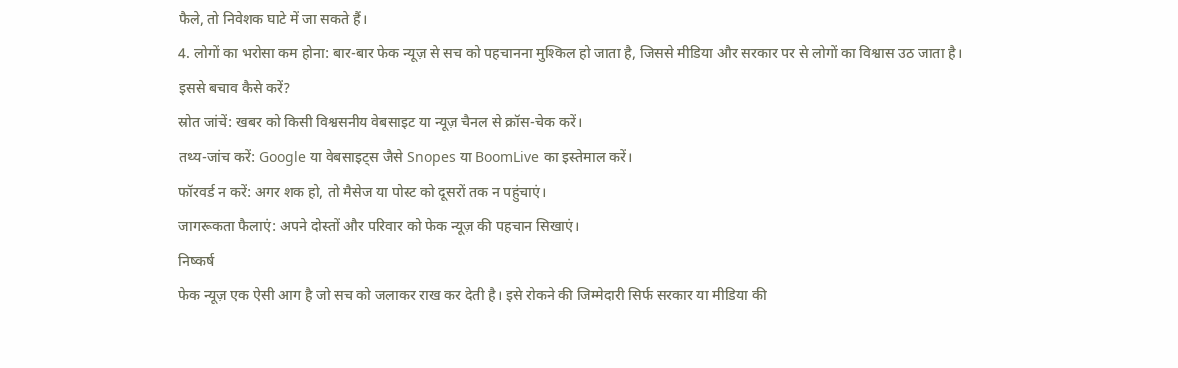फैले, तो निवेशक घाटे में जा सकते हैं।
4. लोगों का भरोसा कम होना: बार-बार फेक न्यूज़ से सच को पहचानना मुश्किल हो जाता है, जिससे मीडिया और सरकार पर से लोगों का विश्वास उठ जाता है।
इससे बचाव कैसे करें?
स्रोत जांचें: खबर को किसी विश्वसनीय वेबसाइट या न्यूज़ चैनल से क्रॉस-चेक करें।
तथ्य-जांच करें: Google या वेबसाइट्स जैसे Snopes या BoomLive का इस्तेमाल करें।
फॉरवर्ड न करें: अगर शक हो, तो मैसेज या पोस्ट को दूसरों तक न पहुंचाएं।
जागरूकता फैलाएं: अपने दोस्तों और परिवार को फेक न्यूज़ की पहचान सिखाएं।
निष्कर्ष
फेक न्यूज़ एक ऐसी आग है जो सच को जलाकर राख कर देती है। इसे रोकने की जिम्मेदारी सिर्फ सरकार या मीडिया की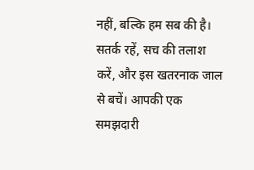नहीं, बल्कि हम सब की है। सतर्क रहें, सच की तलाश करें, और इस खतरनाक जाल से बचें। आपकी एक समझदारी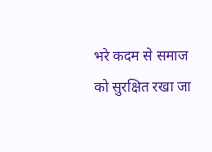भरे कदम से समाज को सुरक्षित रखा जा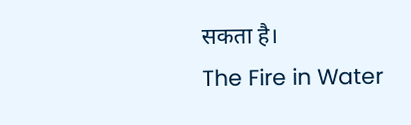सकता है।
The Fire in Water